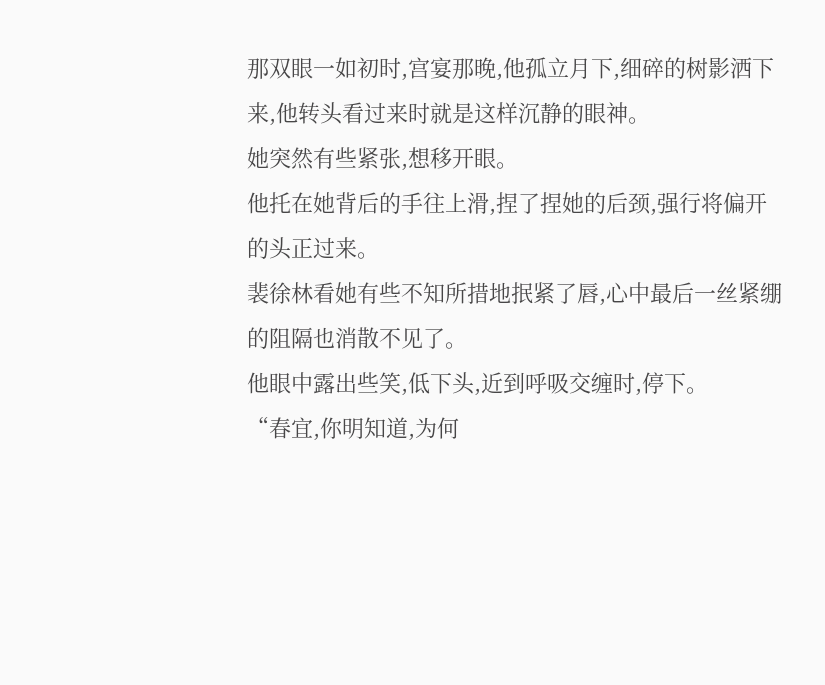那双眼一如初时,宫宴那晚,他孤立月下,细碎的树影洒下来,他转头看过来时就是这样沉静的眼神。
她突然有些紧张,想移开眼。
他托在她背后的手往上滑,捏了捏她的后颈,强行将偏开的头正过来。
裴徐林看她有些不知所措地抿紧了唇,心中最后一丝紧绷的阻隔也消散不见了。
他眼中露出些笑,低下头,近到呼吸交缠时,停下。
“春宜,你明知道,为何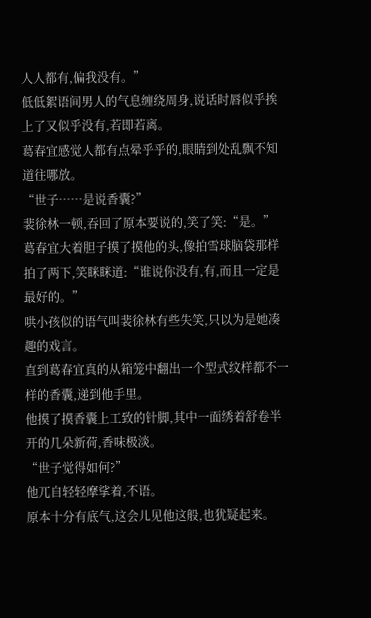人人都有,偏我没有。”
低低絮语间男人的气息缠绕周身,说话时唇似乎挨上了又似乎没有,若即若离。
葛春宜感觉人都有点晕乎乎的,眼睛到处乱飘不知道往哪放。
“世子……是说香囊?”
裴徐林一顿,吞回了原本要说的,笑了笑:“是。”
葛春宜大着胆子摸了摸他的头,像拍雪球脑袋那样拍了两下,笑眯眯道:“谁说你没有,有,而且一定是最好的。”
哄小孩似的语气叫裴徐林有些失笑,只以为是她凑趣的戏言。
直到葛春宜真的从箱笼中翻出一个型式纹样都不一样的香囊,递到他手里。
他摸了摸香囊上工致的针脚,其中一面绣着舒卷半开的几朵新荷,香味极淡。
“世子觉得如何?”
他兀自轻轻摩挲着,不语。
原本十分有底气,这会儿见他这般,也犹疑起来。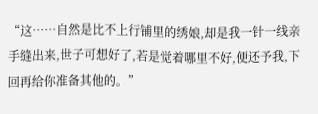“这……自然是比不上行铺里的绣娘,却是我一针一线亲手缝出来,世子可想好了,若是觉着哪里不好,便还予我,下回再给你准备其他的。”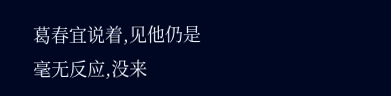葛春宜说着,见他仍是毫无反应,没来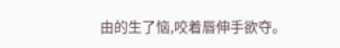由的生了恼,咬着唇伸手欲夺。